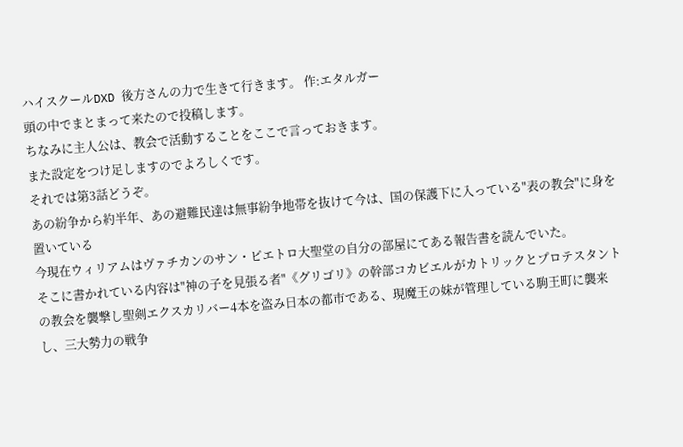ハイスクールDXD 後方さんの力で生きて行きます。 作:エタルガー
頭の中でまとまって来たので投稿します。
ちなみに主人公は、教会で活動することをここで言っておきます。
また設定をつけ足しますのでよろしくです。
それでは第3話どうぞ。
あの紛争から約半年、あの避難民達は無事紛争地帯を抜けて今は、国の保護下に入っている"表の教会"に身を置いている
今現在ウィリアムはヴァチカンのサン・ピエトロ大聖堂の自分の部屋にてある報告書を読んでいた。
そこに書かれている内容は"神の子を見張る者"《グリゴリ》の幹部コカビエルがカトリックとプロテスタントの教会を襲撃し聖剣エクスカリバー4本を盗み日本の都市である、現魔王の妹が管理している駒王町に襲来し、三大勢力の戦争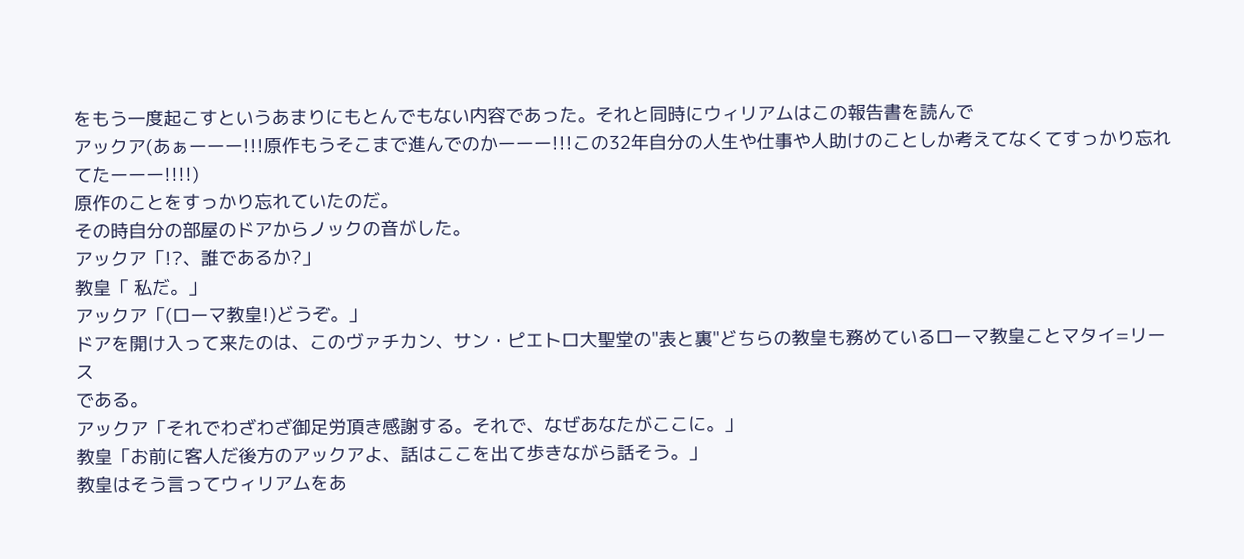をもう一度起こすというあまりにもとんでもない内容であった。それと同時にウィリアムはこの報告書を読んで
アックア(あぁーーー!!!原作もうそこまで進んでのかーーー!!!この32年自分の人生や仕事や人助けのことしか考えてなくてすっかり忘れてたーーー!!!!)
原作のことをすっかり忘れていたのだ。
その時自分の部屋のドアからノックの音がした。
アックア「!?、誰であるか?」
教皇「 私だ。」
アックア「(ローマ教皇!)どうぞ。」
ドアを開け入って来たのは、このヴァチカン、サン・ピエトロ大聖堂の"表と裏"どちらの教皇も務めているローマ教皇ことマタイ=リース
である。
アックア「それでわざわざ御足労頂き感謝する。それで、なぜあなたがここに。」
教皇「お前に客人だ後方のアックアよ、話はここを出て歩きながら話そう。」
教皇はそう言ってウィリアムをあ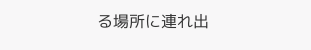る場所に連れ出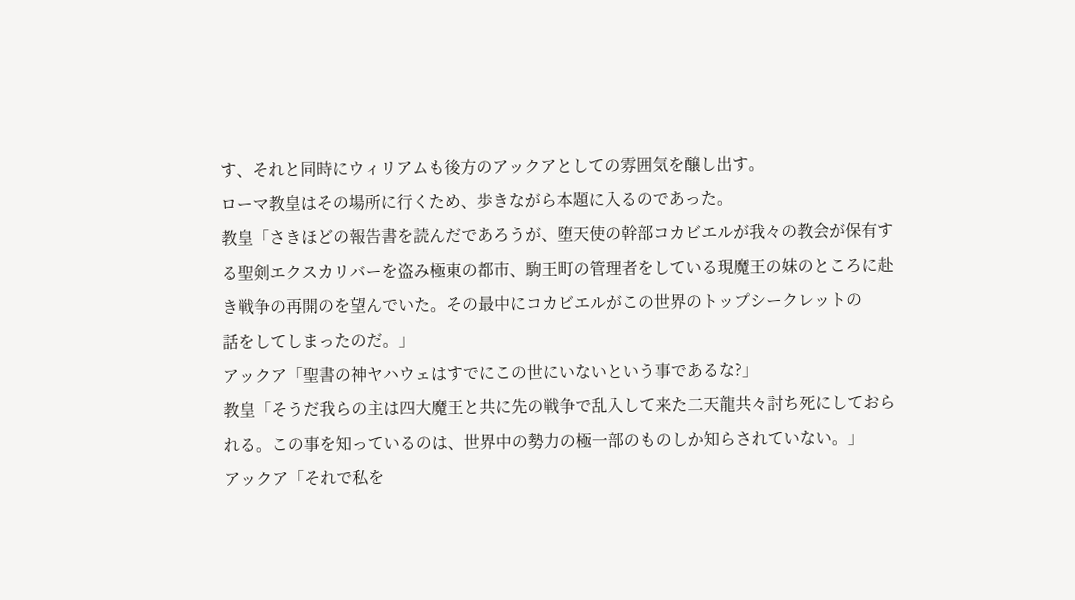す、それと同時にウィリアムも後方のアックアとしての雰囲気を醸し出す。
ローマ教皇はその場所に行くため、歩きながら本題に入るのであった。
教皇「さきほどの報告書を読んだであろうが、堕天使の幹部コカビエルが我々の教会が保有する聖剣エクスカリバーを盗み極東の都市、駒王町の管理者をしている現魔王の妹のところに赴き戦争の再開のを望んでいた。その最中にコカビエルがこの世界のトップシークレットの
話をしてしまったのだ。」
アックア「聖書の神ヤハウェはすでにこの世にいないという事であるな?」
教皇「そうだ我らの主は四大魔王と共に先の戦争で乱入して来た二天龍共々討ち死にしておられる。この事を知っているのは、世界中の勢力の極一部のものしか知らされていない。」
アックア「それで私を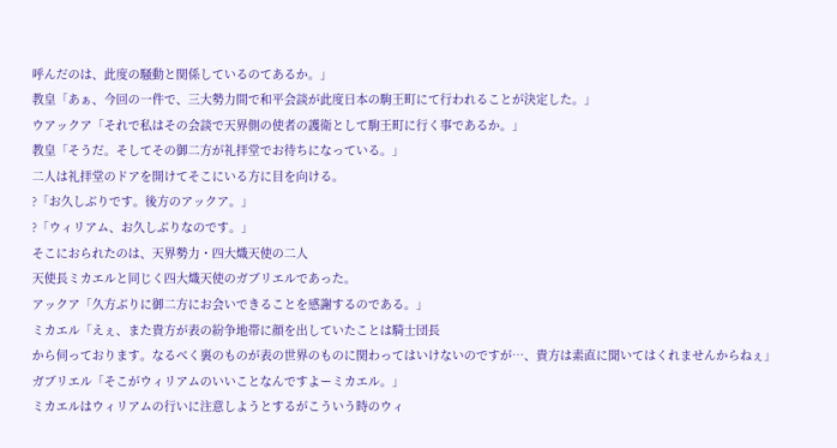呼んだのは、此度の騒動と関係しているのてあるか。」
教皇「あぁ、今回の一件で、三大勢力間で和平会談が此度日本の駒王町にて行われることが決定した。」
ウアックア「それで私はその会談で天界側の使者の護衛として駒王町に行く事であるか。」
教皇「そうだ。そしてその御二方が礼拝堂でお待ちになっている。」
二人は礼拝堂のドアを開けてそこにいる方に目を向ける。
?「お久しぶりです。後方のアックア。」
?「ウィリアム、お久しぶりなのです。」
そこにおられたのは、天界勢力・四大熾天使の二人
天使長ミカエルと同じく四大熾天使のガブリエルであった。
アックア「久方ぶりに御二方にお会いできることを感謝するのである。」
ミカエル「えぇ、また貴方が表の紛争地帯に顔を出していたことは騎士団長
から伺っております。なるべく裏のものが表の世界のものに関わってはいけないのですが…、貴方は素直に聞いてはくれませんからねぇ」
ガブリエル「そこがウィリアムのいいことなんですよーミカエル。」
ミカエルはウィリアムの行いに注意しようとするがこういう時のウィ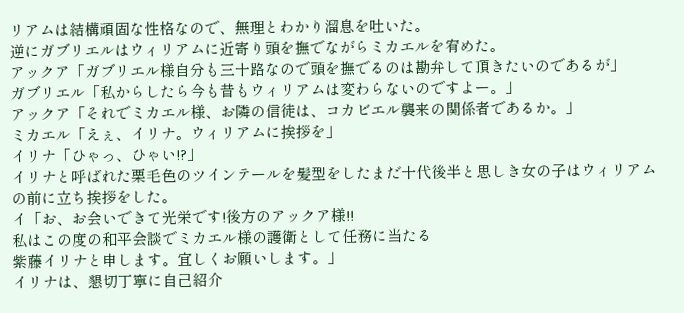リアムは結構頑固な性格なので、無理とわかり溜息を吐いた。
逆にガブリエルはウィリアムに近寄り頭を撫でながらミカエルを宥めた。
アックア「ガブリエル様自分も三十路なので頭を撫でるのは勘弁して頂きたいのであるが」
ガブリエル「私からしたら今も昔もウィリアムは変わらないのですよー。」
アックア「それでミカエル様、お隣の信徒は、コカビエル襲来の関係者であるか。」
ミカエル「えぇ、イリナ。ウィリアムに挨拶を」
イリナ「ひゃっ、ひゃい!?」
イリナと呼ばれた栗毛色のツインテールを髪型をしたまだ十代後半と思しき女の子はウィリアムの前に立ち挨拶をした。
イ「お、お会いできて光栄です!後方のアックア様!!
私はこの度の和平会談でミカエル様の護衛として任務に当たる
紫藤イリナと申します。宜しくお願いします。」
イリナは、懇切丁寧に自己紹介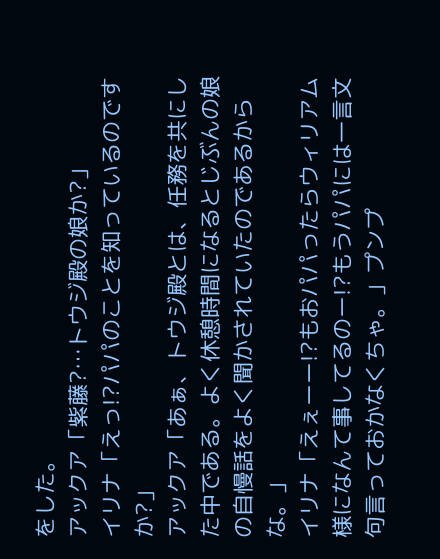をした。
アックア「紫藤?…トウジ殿の娘か?」
イリナ「えっ!?パパのことを知っているのですか?」
アックア「あぁ、トウジ殿とは、任務を共にした中である。よく休憩時間になるとじぶんの娘の自慢話をよく聞かされていたのであるからな。」
イリナ「えぇーー!?もおパパったらウィリアム様になんて事してるのー!?もうパパには一言文句言っておかなくちゃ。」プンプ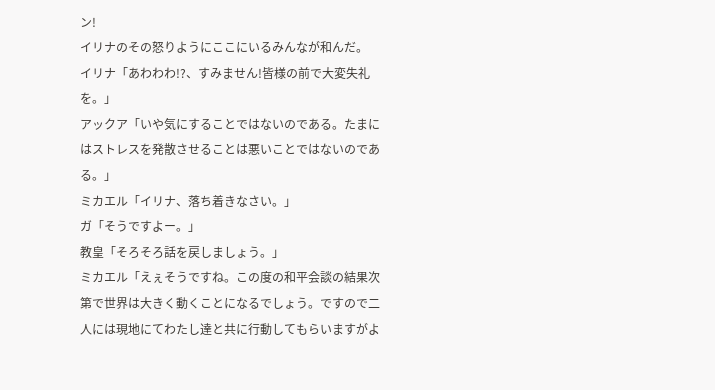ン!
イリナのその怒りようにここにいるみんなが和んだ。
イリナ「あわわわ!?、すみません!皆様の前で大変失礼を。」
アックア「いや気にすることではないのである。たまにはストレスを発散させることは悪いことではないのである。」
ミカエル「イリナ、落ち着きなさい。」
ガ「そうですよー。」
教皇「そろそろ話を戻しましょう。」
ミカエル「えぇそうですね。この度の和平会談の結果次第で世界は大きく動くことになるでしょう。ですので二人には現地にてわたし達と共に行動してもらいますがよ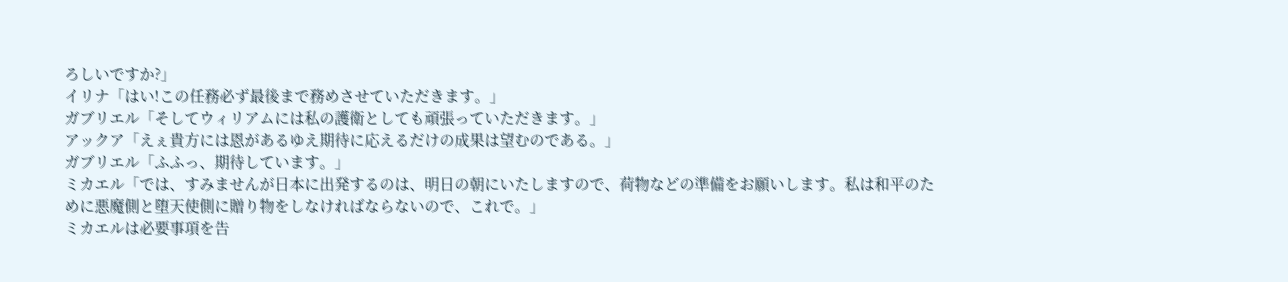ろしいですか?」
イリナ「はい!この任務必ず最後まで務めさせていただきます。」
ガブリエル「そしてウィリアムには私の護衛としても頑張っていただきます。」
アックア「えぇ貴方には恩があるゆえ期待に応えるだけの成果は望むのである。」
ガブリエル「ふふっ、期待しています。」
ミカエル「では、すみませんが日本に出発するのは、明日の朝にいたしますので、荷物などの準備をお願いします。私は和平のために悪魔側と堕天使側に贈り物をしなければならないので、これで。」
ミカエルは必要事項を告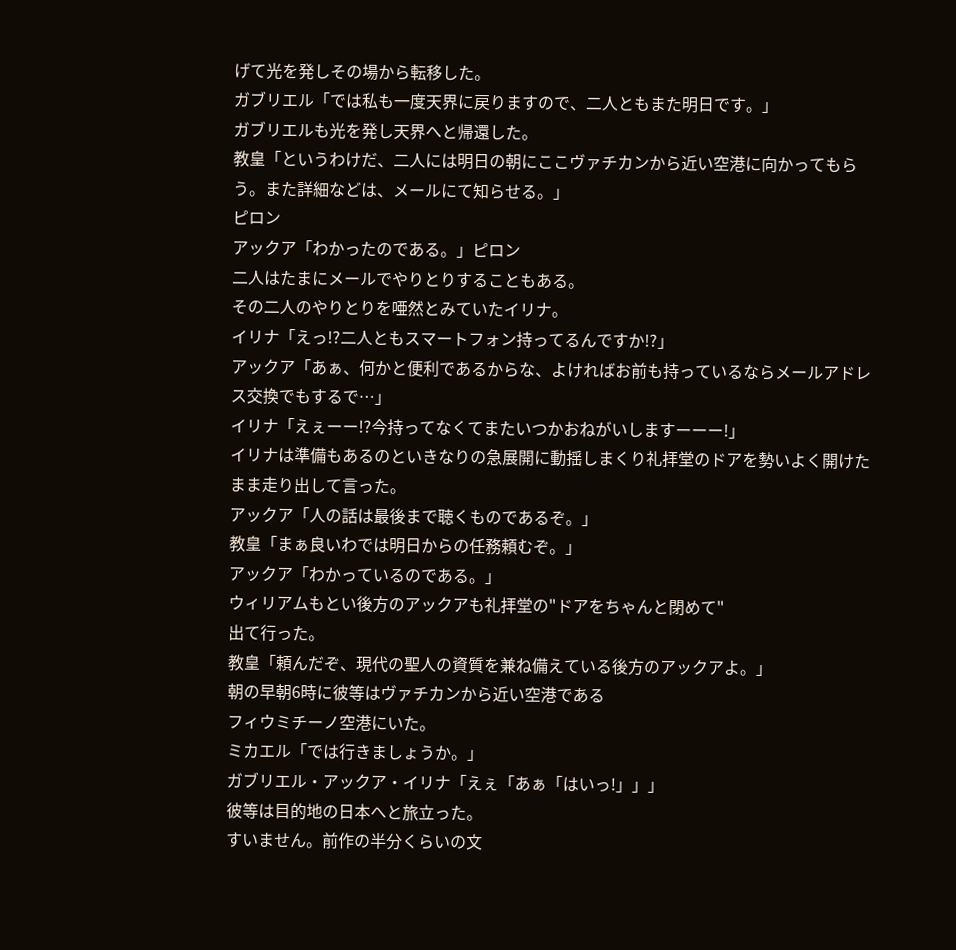げて光を発しその場から転移した。
ガブリエル「では私も一度天界に戻りますので、二人ともまた明日です。」
ガブリエルも光を発し天界へと帰還した。
教皇「というわけだ、二人には明日の朝にここヴァチカンから近い空港に向かってもらう。また詳細などは、メールにて知らせる。」
ピロン
アックア「わかったのである。」ピロン
二人はたまにメールでやりとりすることもある。
その二人のやりとりを唖然とみていたイリナ。
イリナ「えっ!?二人ともスマートフォン持ってるんですか!?」
アックア「あぁ、何かと便利であるからな、よければお前も持っているならメールアドレス交換でもするで…」
イリナ「えぇーー!?今持ってなくてまたいつかおねがいしますーーー!」
イリナは準備もあるのといきなりの急展開に動揺しまくり礼拝堂のドアを勢いよく開けたまま走り出して言った。
アックア「人の話は最後まで聴くものであるぞ。」
教皇「まぁ良いわでは明日からの任務頼むぞ。」
アックア「わかっているのである。」
ウィリアムもとい後方のアックアも礼拝堂の"ドアをちゃんと閉めて"
出て行った。
教皇「頼んだぞ、現代の聖人の資質を兼ね備えている後方のアックアよ。」
朝の早朝6時に彼等はヴァチカンから近い空港である
フィウミチーノ空港にいた。
ミカエル「では行きましょうか。」
ガブリエル・アックア・イリナ「えぇ「あぁ「はいっ!」」」
彼等は目的地の日本へと旅立った。
すいません。前作の半分くらいの文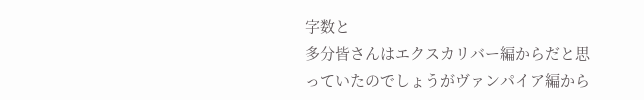字数と
多分皆さんはエクスカリバー編からだと思っていたのでしょうがヴァンパイア編から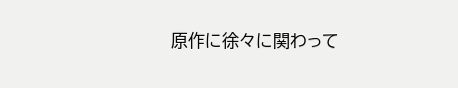原作に徐々に関わって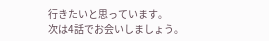行きたいと思っています。
次は4話でお会いしましょう。